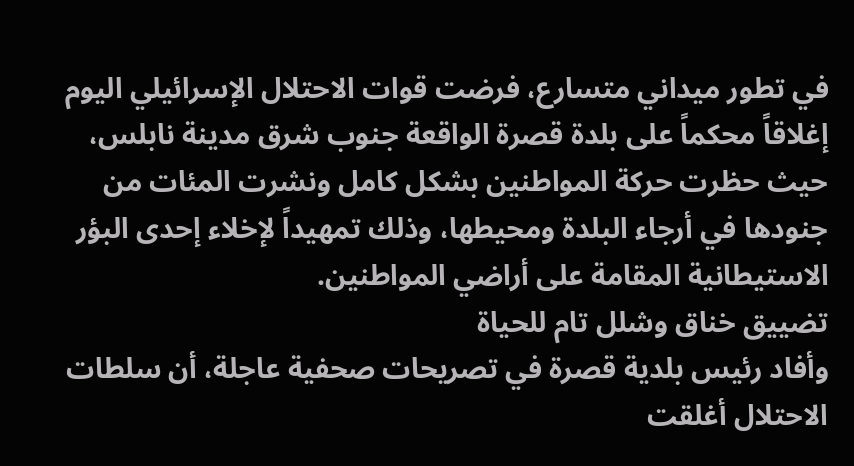في تطور ميداني متسارع، فرضت قوات الاحتلال الإسرائيلي اليوم إغلاقاً محكماً على بلدة قصرة الواقعة جنوب شرق مدينة نابلس، حيث حظرت حركة المواطنين بشكل كامل ونشرت المئات من جنودها في أرجاء البلدة ومحيطها، وذلك تمهيداً لإخلاء إحدى البؤر الاستيطانية المقامة على أراضي المواطنين.
تضييق خناق وشلل تام للحياة
وأفاد رئيس بلدية قصرة في تصريحات صحفية عاجلة، أن سلطات الاحتلال أغلقت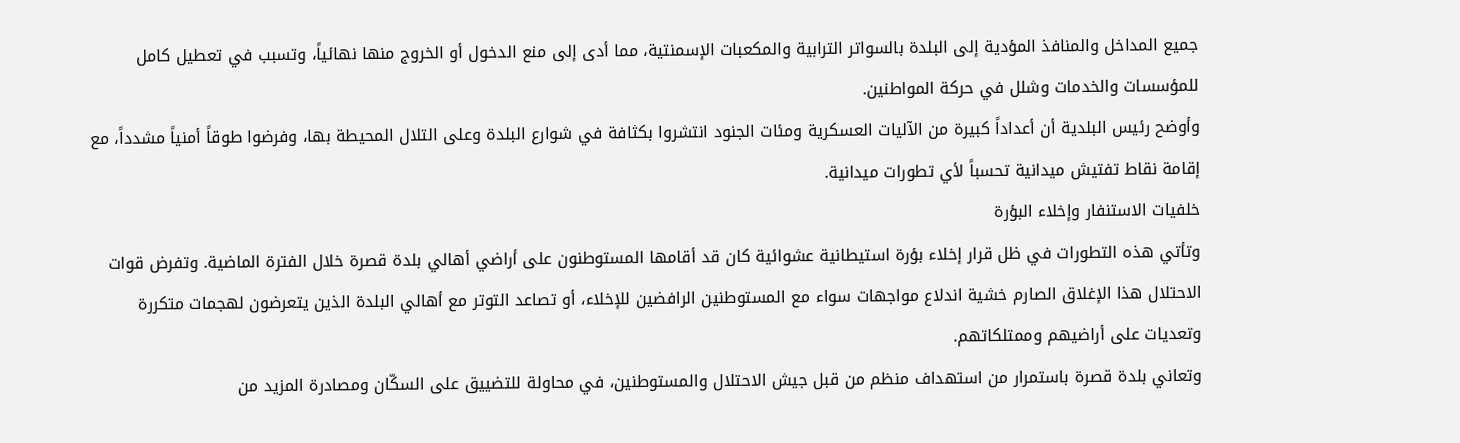جميع المداخل والمنافذ المؤدية إلى البلدة بالسواتر الترابية والمكعبات الإسمنتية، مما أدى إلى منع الدخول أو الخروج منها نهائياً، وتسبب في تعطيل كامل للمؤسسات والخدمات وشلل في حركة المواطنين.
وأوضح رئيس البلدية أن أعداداً كبيرة من الآليات العسكرية ومئات الجنود انتشروا بكثافة في شوارع البلدة وعلى التلال المحيطة بها، وفرضوا طوقاً أمنياً مشدداً، مع إقامة نقاط تفتيش ميدانية تحسباً لأي تطورات ميدانية.
خلفيات الاستنفار وإخلاء البؤرة
وتأتي هذه التطورات في ظل قرار إخلاء بؤرة استيطانية عشوائية كان قد أقامها المستوطنون على أراضي أهالي بلدة قصرة خلال الفترة الماضية. وتفرض قوات الاحتلال هذا الإغلاق الصارم خشية اندلاع مواجهات سواء مع المستوطنين الرافضين للإخلاء، أو تصاعد التوتر مع أهالي البلدة الذين يتعرضون لهجمات متكررة وتعديات على أراضيهم وممتلكاتهم.
وتعاني بلدة قصرة باستمرار من استهداف منظم من قبل جيش الاحتلال والمستوطنين، في محاولة للتضييق على السكّان ومصادرة المزيد من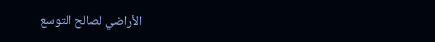الأراضي لصالح التوسع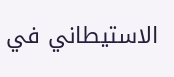الاستيطاني في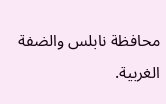محافظة نابلس والضفة الغربية.